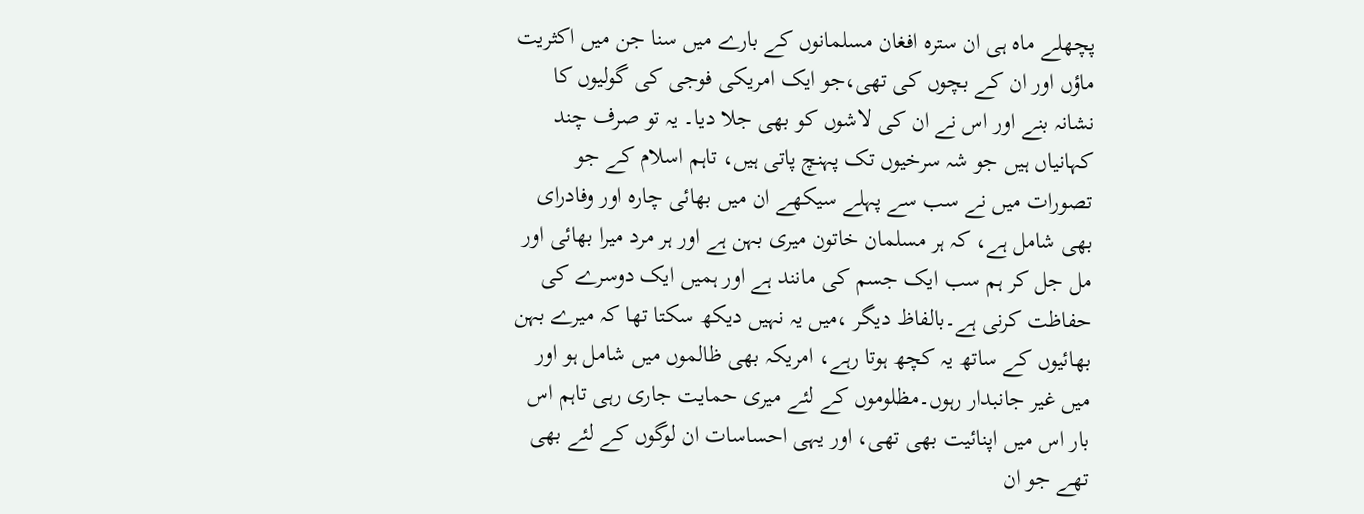پچھلے ماہ ہی ان سترہ افغان مسلمانوں کے بارے میں سنا جن میں اکثریت ماؤں اور ان کے بچوں کی تھی،جو ایک امریکی فوجی کی گولیوں کا نشانہ بنے اور اس نے ان کی لاشوں کو بھی جلا دیا۔ یہ تو صرف چند کہانیاں ہیں جو شہ سرخیوں تک پہنچ پاتی ہیں، تاہم اسلام کے جو تصورات میں نے سب سے پہلے سیکھے ان میں بھائی چارہ اور وفادرای بھی شامل ہے، کہ ہر مسلمان خاتون میری بہن ہے اور ہر مرد میرا بھائی اور مل جل کر ہم سب ایک جسم کی مانند ہے اور ہمیں ایک دوسرے کی حفاظت کرنی ہے۔بالفاظ دیگر ،میں یہ نہیں دیکھ سکتا تھا کہ میرے بہن بھائیوں کے ساتھ یہ کچھ ہوتا رہے، امریکہ بھی ظالموں میں شامل ہو اور میں غیر جانبدار رہوں۔مظلوموں کے لئے میری حمایت جاری رہی تاہم اس بار اس میں اپنائیت بھی تھی، اور یہی احساسات ان لوگوں کے لئے بھی تھے جو ان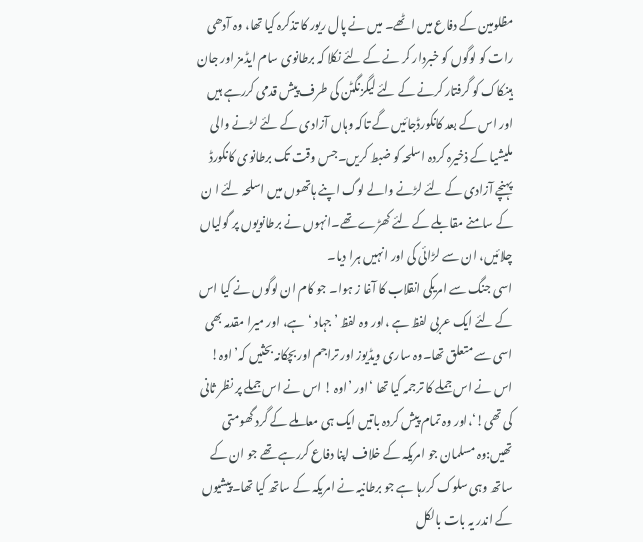مظلومین کے دفاع میں اٹھے۔ میں نے پال ریور کا تذکرہ کیا تھا، وہ آدھی رات کو لوگوں کو خبردار کر نے کے لئے نکلا کہ برطانوی سام ایڈمز اور جان ہینکاک کو گرفتار کرنے کے لئے لیگزنگٹن کی طرف پیش قدمی کررہے ہیں اور اس کے بعد کانکورڈجائیں گے تاکہ وہاں آزادی کے لئے لڑنے والی ملیشیا کے ذخیرہ کردہ اسلحہ کو ضبط کریں۔جس وقت تک برطانوی کانکورڈ پہنچے آزادی کے لئے لڑنے والے لوگ اپنے ہاتھوں میں اسلحہ لئے ا ن کے سامنے مقابلے کے لئے کھڑے تھے۔انہوں نے برطانویوں پر گولیاں چلائیں، ان سے لڑائی کی اور انہیں ہرا دیا۔
اسی جنگ سے امریکی انقلاب کا آغا ز ہوا۔ جو کام ان لوگوں نے کیا اس کے لئے ایک عربی لفظ ہے ،اور وہ لفظ ’جہاد ‘ہے، اور میرا مقدمہ بھی اسی سے متعلق تھا۔وہ ساری ویڈیوز اور تراجم اور بچکانہ بحثیں کہ’ اوہ! اس نے اس جملے کا ترجمہ کیا تھا ‘اور ’اوہ ! اس نے اس جملے پر نظر ثانی کی تھی!‘،اور وہ تمام پیش کردہ باتیں ایک ہی معاملے کے گرد گھومتی تھیں:وہ مسلمان جو امریکہ کے خلاف اپنا دفاع کررہے تھے جو ان کے ساتھ وہی سلوک کررہا ہے جو برطانیہ نے امریکہ کے ساتھ کیا تھا۔پیشیوں کے اندر یہ بات بالکل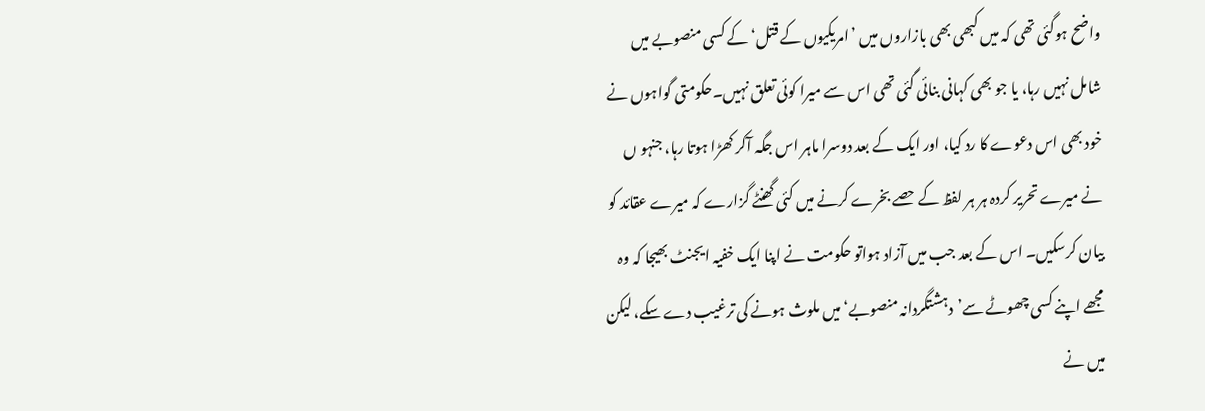واضح ہوگئی تھی کہ میں کبھی بھی بازاروں میں ’امریکیوں کے قتل‘ کے کسی منصوبے میں شامل نہیں رہا، یا جو بھی کہانی بنائی گئی تھی اس سے میرا کوئی تعلق نہیں۔حکومتی گواہوں نے خود بھی اس دعوے کا رد کیا، اور ایک کے بعد دوسرا ماہر اس جگہ آکر کھڑا ہوتا رہا، جنہو ں نے میرے تحریر کردہ ہر ہر لفظ کے حصے بخرے کرنے میں کئی گھنٹے گزارے کہ میرے عقائد کو بیان کرسکیں۔ اس کے بعد جب میں آزاد ہواتو حکومت نے اپنا ایک خفیہ ایجنٹ بھیجا کہ وہ مجھے اپنے کسی چھوٹے سے’دہشتگردانہ منصوبے‘ میں ملوث ہونے کی ترغیب دے سکے، لیکن میں نے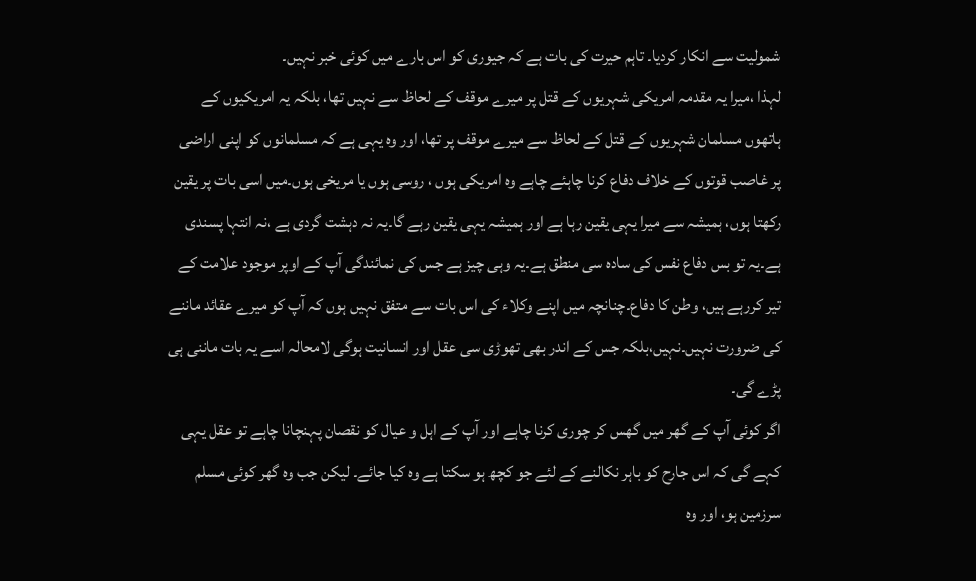شمولیت سے انکار کردیا۔ تاہم حیرت کی بات ہے کہ جیوری کو اس بارے میں کوئی خبر نہیں۔
لہذا ،میرا یہ مقدمہ امریکی شہریوں کے قتل پر میرے موقف کے لحاظ سے نہیں تھا، بلکہ یہ امریکیوں کے ہاتھوں مسلمان شہریوں کے قتل کے لحاظ سے میرے موقف پر تھا، اور وہ یہی ہے کہ مسلمانوں کو اپنی اراضی پر غاصب قوتوں کے خلاف دفاع کرنا چاہئے چاہے وہ امریکی ہوں ، روسی ہوں یا مریخی ہوں۔میں اسی بات پر یقین رکھتا ہوں، ہمیشہ سے میرا یہی یقین رہا ہے اور ہمیشہ یہی یقین رہے گا۔یہ نہ دہشت گردی ہے ،نہ انتہا پسندی ہے۔یہ تو بس دفاع نفس کی سادہ سی منطق ہے۔یہ وہی چیز ہے جس کی نمائندگی آپ کے اوپر موجود علامت کے تیر کررہے ہیں، وطن کا دفاع۔چنانچہ میں اپنے وکلاء کی اس بات سے متفق نہیں ہوں کہ آپ کو میرے عقائد ماننے کی ضرورت نہیں۔نہیں،بلکہ جس کے اندر بھی تھوڑی سی عقل اور انسانیت ہوگی لامحالہ اسے یہ بات ماننی ہی پڑے گی۔
اگر کوئی آپ کے گھر میں گھس کر چوری کرنا چاہے اور آپ کے اہل و عیال کو نقصان پہنچانا چاہے تو عقل یہی کہے گی کہ اس جارح کو باہر نکالنے کے لئے جو کچھ ہو سکتا ہے وہ کیا جائے۔ لیکن جب وہ گھر کوئی مسلم سرزمین ہو، اور وہ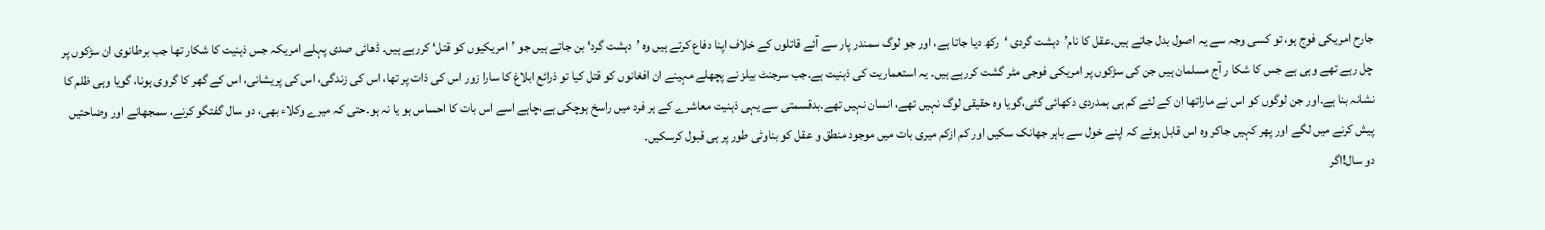جارح امریکی فوج ہو، تو کسی وجہ سے یہ اصول بدل جاتے ہیں۔عقل کا نام’دہشت گردی ‘رکھ دیا جاتا ہے، اور جو لوگ سمندر پار سے آئے قاتلوں کے خلاف اپنا دفاع کرتے ہیں وہ ’دہشت گرد‘ بن جاتے ہیں جو ’امریکیوں کو قتل‘ کررہے ہیں۔ ڈھائی صدی پہلے امریکہ جس ذہنیت کا شکار تھا جب برطانوی ان سڑکوں پر چل رہے تھے وہی ہے جس کا شکا ر آج مسلمان ہیں جن کی سڑکوں پر امریکی فوجی مٹر گشت کررہے ہیں۔ یہ استعماریت کی ذہنیت ہے۔جب سرجنٹ بیلز نے پچھلے مہینے ان افغانوں کو قتل کیا تو ذرائع ابلاغ کا سارا زور اس کی ذات پر تھا، اس کی زندگی، اس کی پریشانی، اس کے گھر کا گروی ہونا، گویا وہی ظلم کا نشانہ بنا ہے۔اور جن لوگوں کو اس نے ماراتھا ان کے لئے کم ہی ہمدردی دکھائی گئی،گویا وہ حقیقی لوگ نہیں تھے، انسان نہیں تھے۔بدقسمتی سے یہی ذہنیت معاشرے کے ہر فرد میں راسخ ہوچکی ہے،چاہے اسے اس بات کا احساس ہو یا نہ ہو۔حتی کہ میرے وکلاء بھی، دو سال گفتگو کرنے، سمجھانے اور وضاحتیں پیش کرنے میں لگے اور پھر کہیں جاکر وہ اس قابل ہوئے کہ اپنے خول سے باہر جھانک سکیں اور کم ازکم میری بات میں موجود منطق و عقل کو بناوٹی طور پر ہی قبول کرسکیں۔
دو سال!اگر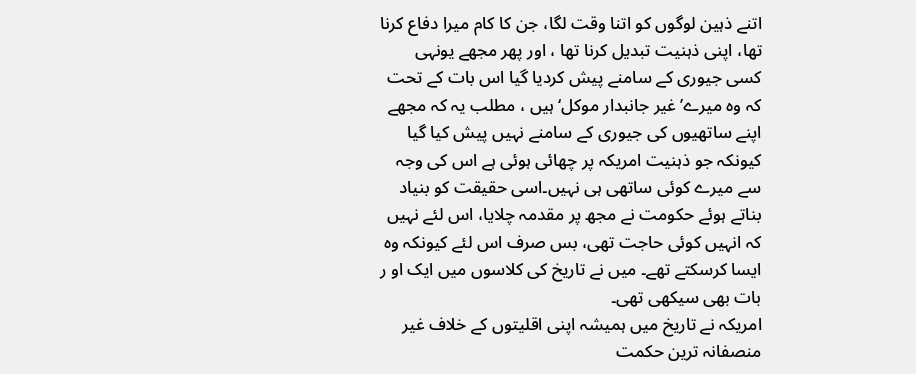اتنے ذہین لوگوں کو اتنا وقت لگا، جن کا کام میرا دفاع کرنا تھا، اپنی ذہنیت تبدیل کرنا تھا ، اور پھر مجھے یونہی کسی جیوری کے سامنے پیش کردیا گیا اس بات کے تحت کہ وہ میرے’غیر جانبدار موکل‘ ہیں ، مطلب یہ کہ مجھے اپنے ساتھیوں کی جیوری کے سامنے نہیں پیش کیا گیا کیونکہ جو ذہنیت امریکہ پر چھائی ہوئی ہے اس کی وجہ سے میرے کوئی ساتھی ہی نہیں۔اسی حقیقت کو بنیاد بناتے ہوئے حکومت نے مجھ پر مقدمہ چلایا، اس لئے نہیں کہ انہیں کوئی حاجت تھی، بس صرف اس لئے کیونکہ وہ ایسا کرسکتے تھے۔ میں نے تاریخ کی کلاسوں میں ایک او ر بات بھی سیکھی تھی۔
امریکہ نے تاریخ میں ہمیشہ اپنی اقلیتوں کے خلاف غیر منصفانہ ترین حکمت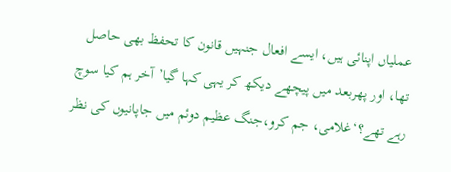عملیاں اپنائی ہیں، ایسے افعال جنہیں قانون کا تحفظ بھی حاصل تھا، اور پھربعد میں پیچھے دیکھ کر یہی کہا گیا’آخر ہم کیا سوچ رہے تھے؟‘غلامی، جم کرو،جنگ عظیم دوئم میں جاپانیوں کی نظر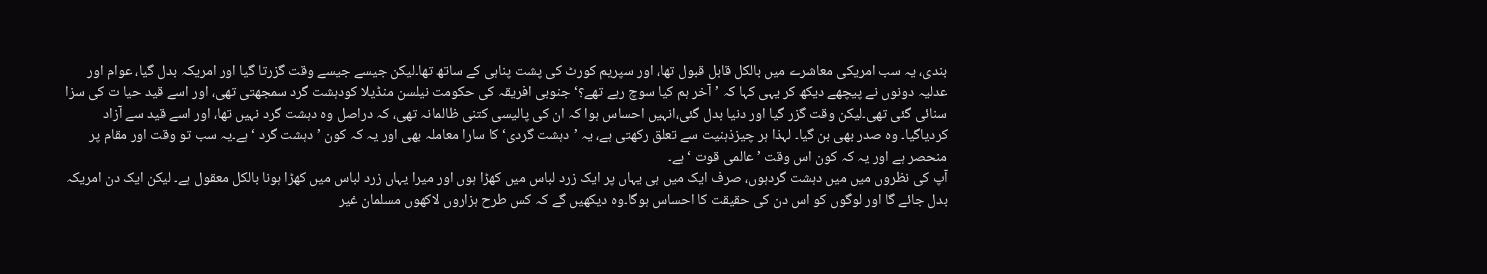بندی، یہ سب امریکی معاشرے میں بالکل قابل قبول تھا، اور سپریم کورٹ کی پشت پناہی کے ساتھ تھا۔لیکن جیسے جیسے وقت گزرتا گیا اور امریکہ بدل گیا، عوام اور عدلیہ دونوں نے پیچھے دیکھ کر یہی کہا کہ ’آخر ہم کیا سوچ رہے تھے؟‘ جنوبی افریقہ کی حکومت نیلسن منڈیلا کودہشت گرد سمجھتی تھی، اور اسے قید حیا ت کی سزا سنائی گئی تھی۔لیکن وقت گزر گیا اور دنیا بدل گئی،انہیں احساس ہوا کہ ان کی پالیسی کتنی ظالمانہ تھی، کہ دراصل وہ دہشت گرد نہیں تھا، اور اسے قید سے آزاد کردیاگیا۔ وہ صدر بھی بن گیا۔ لہذا ہر چیزذہنیت سے تعلق رکھتی ہے، یہ ’دہشت گردی‘ کا سارا معاملہ بھی اور یہ کہ کون ’دہشت گرد ‘ہے۔یہ سب تو وقت اور مقام پر منحصر ہے اور یہ کہ کون اس وقت ’عالمی قوت ‘ ہے۔
آپ کی نظروں میں میں دہشت گردہوں، صرف ایک میں ہی یہاں پر ایک زرد لباس میں کھڑا ہوں اور میرا یہاں زرد لباس میں کھڑا ہونا بالکل معقول ہے۔ لیکن ایک دن امریکہ بدل جائے گا اور لوگوں کو اس دن کی حقیقت کا احساس ہوگا۔وہ دیکھیں گے کہ کس طرح ہزاروں لاکھوں مسلمان غیر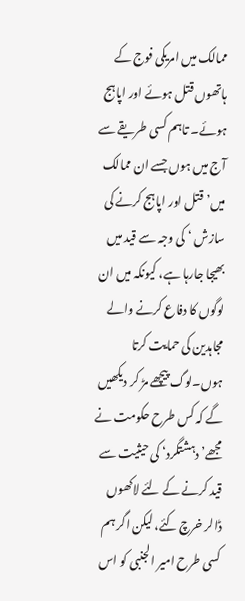ممالک میں امریکی فوج کے ہاتھوں قتل ہوئے اور اپاہج ہوئے۔ تاہم کسی طریقے سے آج میں ہوں جسے ان ممالک میں’قتل اور اپاہج کرنے کی سازش ‘ کی وجہ سے قید میں بھیجا جارہا ہے، کیونکہ میں ان لوگوں کا دفاع کرنے والے مجاہدین کی حمایت کرتا ہوں۔لوگ پیچھے مڑ کر دیکھیں گے کہ کس طرح حکومت نے مجھے’دہشتگرد‘ کی حیثیت سے قید کرنے کے لئے لاکھوں ڈالر خرچ کئے، لیکن اگر ہم کسی طرح امیر الجنبی کو اس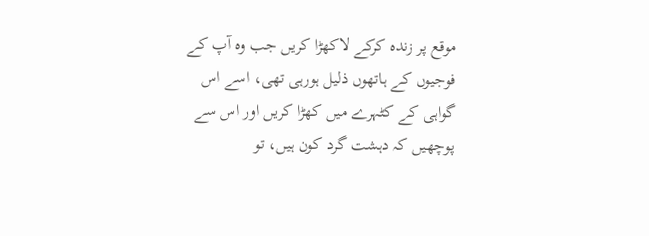موقع پر زندہ کرکے لاکھڑا کریں جب وہ آپ کے فوجیوں کے ہاتھوں ذلیل ہورہی تھی، اسے اس گواہی کے کٹہرے میں کھڑا کریں اور اس سے پوچھیں کہ دہشت گرد کون ہیں، تو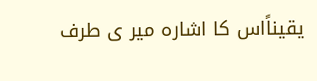یقیناًاس کا اشارہ میر ی طرف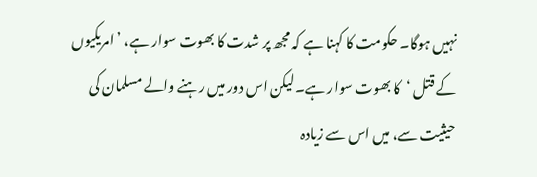نہیں ہوگا۔ حکومت کا کہنا ہے کہ مجھ پر شدت کا بھوت سوار ہے، ’امریکیوں کے قتل ‘کا بھوت سوار ہے۔ لیکن اس دور میں رہنے والے مسلمان کی حیثیت سے، میں اس سے زیادہ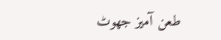طعن آمیز جھوٹ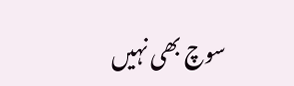سوچ بھی نہیں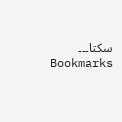سکتا۔۔۔
Bookmarks